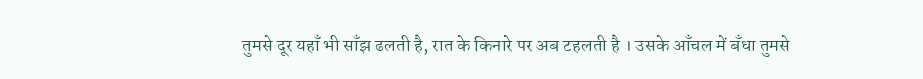तुमसे दूर यहाँ भी साँझ ढलती है, रात के किनारे पर अब टहलती है । उसके आँचल में बँधा तुमसे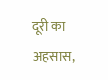दूरी का अहसास,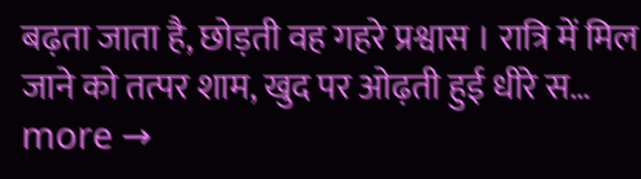बढ़ता जाता है, छोड़ती वह गहरे प्रश्वास । रात्रि में मिल जाने को तत्पर शाम, खुद पर ओढ़ती हुई धीरे स… more →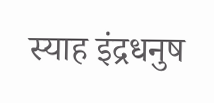स्याह इंद्रधनुष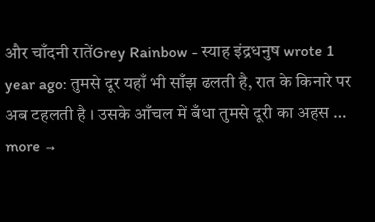और चाँदनी रातेंGrey Rainbow - स्याह इंद्रधनुष wrote 1 year ago: तुमसे दूर यहाँ भी साँझ ढलती है, रात के किनारे पर अब टहलती है । उसके आँचल में बँधा तुमसे दूरी का अहस … more →